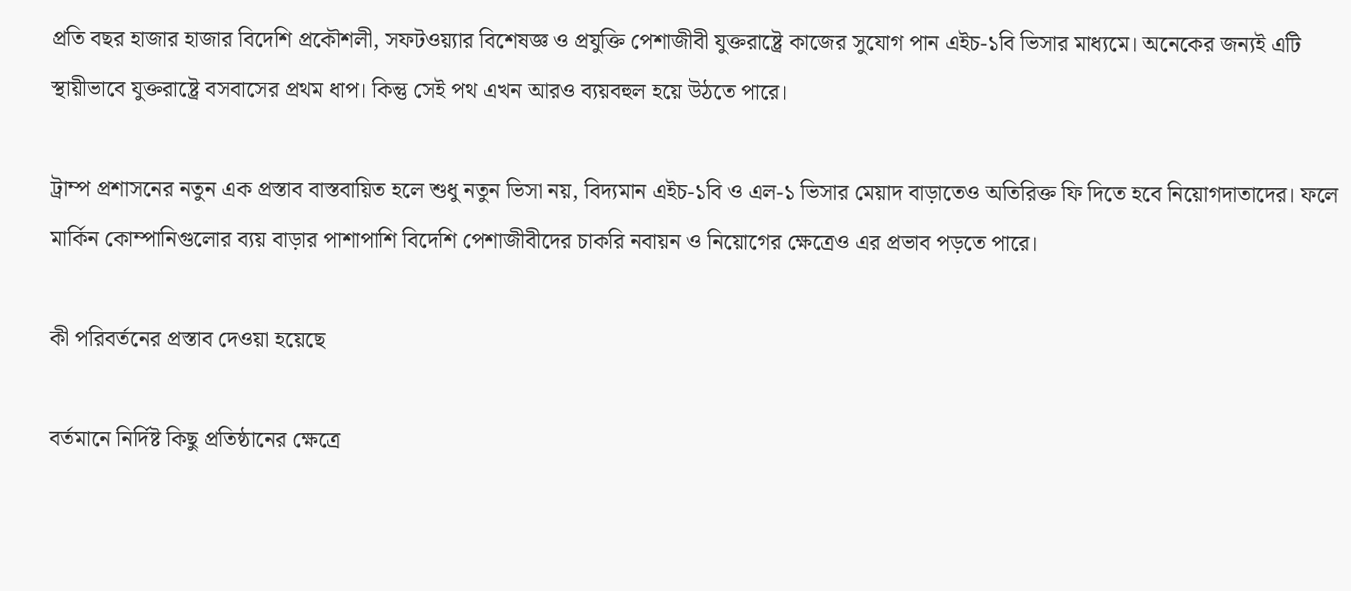প্রতি বছর হাজার হাজার বিদেশি প্রকৌশলী, সফটওয়্যার বিশেষজ্ঞ ও প্রযুক্তি পেশাজীবী যুক্তরাষ্ট্রে কাজের সুযোগ পান এইচ-১বি ভিসার মাধ্যমে। অনেকের জন্যই এটি স্থায়ীভাবে যুক্তরাষ্ট্রে বসবাসের প্রথম ধাপ। কিন্তু সেই পথ এখন আরও ব্যয়বহুল হয়ে উঠতে পারে।

ট্রাম্প প্রশাসনের নতুন এক প্রস্তাব বাস্তবায়িত হলে শুধু নতুন ভিসা নয়, বিদ্যমান এইচ-১বি ও এল-১ ভিসার মেয়াদ বাড়াতেও অতিরিক্ত ফি দিতে হবে নিয়োগদাতাদের। ফলে মার্কিন কোম্পানিগুলোর ব্যয় বাড়ার পাশাপাশি বিদেশি পেশাজীবীদের চাকরি নবায়ন ও নিয়োগের ক্ষেত্রেও এর প্রভাব পড়তে পারে।

কী পরিবর্তনের প্রস্তাব দেওয়া হয়েছে

বর্তমানে নির্দিষ্ট কিছু প্রতিষ্ঠানের ক্ষেত্রে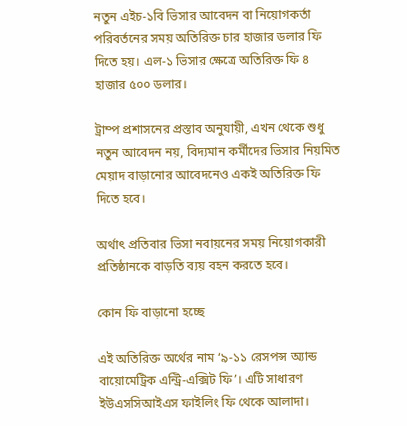নতুন এইচ-১বি ভিসার আবেদন বা নিয়োগকর্তা পরিবর্তনের সময় অতিরিক্ত চার হাজার ডলার ফি দিতে হয়। এল-১ ভিসার ক্ষেত্রে অতিরিক্ত ফি ৪ হাজার ৫০০ ডলার।

ট্রাম্প প্রশাসনের প্রস্তাব অনুযায়ী, এখন থেকে শুধু নতুন আবেদন নয়, বিদ্যমান কর্মীদের ভিসার নিয়মিত মেয়াদ বাড়ানোর আবেদনেও একই অতিরিক্ত ফি দিতে হবে।

অর্থাৎ প্রতিবার ভিসা নবায়নের সময় নিয়োগকারী প্রতিষ্ঠানকে বাড়তি ব্যয় বহন করতে হবে।

কোন ফি বাড়ানো হচ্ছে

এই অতিরিক্ত অর্থের নাম ‘৯-১১ রেসপন্স অ্যান্ড বায়োমেট্রিক এন্ট্রি-এক্সিট ফি’। এটি সাধারণ ইউএসসিআইএস ফাইলিং ফি থেকে আলাদা।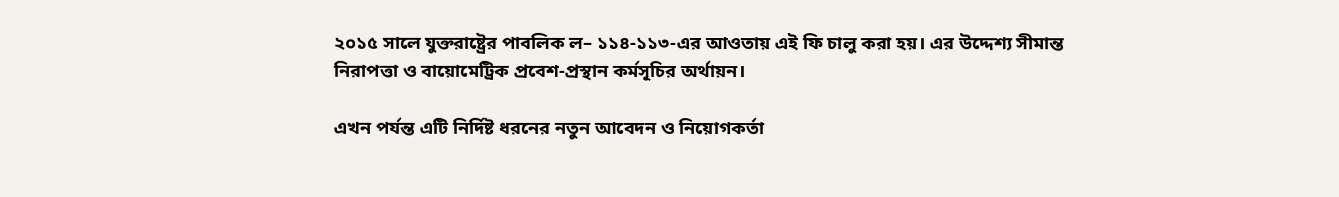২০১৫ সালে যুক্তরাষ্ট্রের পাবলিক ল– ১১৪-১১৩-এর আওতায় এই ফি চালু করা হয়। এর উদ্দেশ্য সীমান্ত নিরাপত্তা ও বায়োমেট্রিক প্রবেশ-প্রস্থান কর্মসূচির অর্থায়ন।

এখন পর্যন্ত এটি নির্দিষ্ট ধরনের নতুন আবেদন ও নিয়োগকর্তা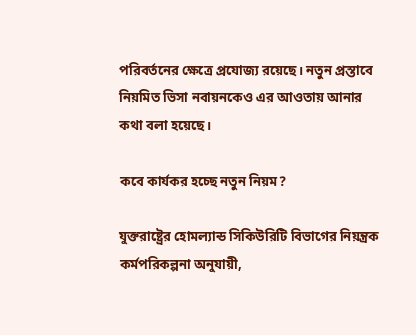পরিবর্তনের ক্ষেত্রে প্রযোজ্য রয়েছে। নতুন প্রস্তাবে নিয়মিত ভিসা নবায়নকেও এর আওতায় আনার কথা বলা হয়েছে।

কবে কার্যকর হচ্ছে নতুন নিয়ম?

যুক্তরাষ্ট্রের হোমল্যান্ড সিকিউরিটি বিভাগের নিয়ন্ত্রক কর্মপরিকল্পনা অনুযায়ী,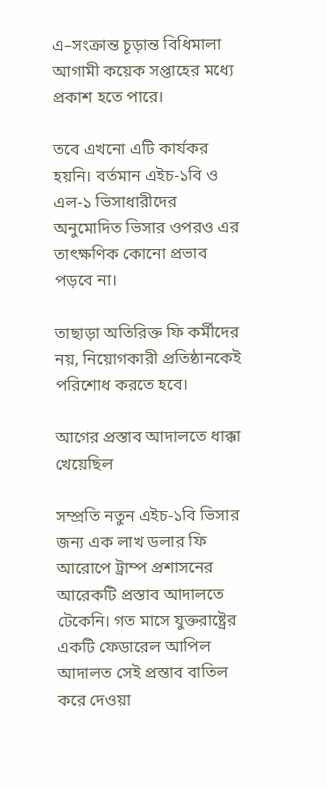এ–সংক্রান্ত চূড়ান্ত বিধিমালা আগামী কয়েক সপ্তাহের মধ্যে প্রকাশ হতে পারে।

তবে এখনো এটি কার্যকর হয়নি। বর্তমান এইচ-১বি ও এল-১ ভিসাধারীদের অনুমোদিত ভিসার ওপরও এর তাৎক্ষণিক কোনো প্রভাব পড়বে না।

তাছাড়া অতিরিক্ত ফি কর্মীদের নয়, নিয়োগকারী প্রতিষ্ঠানকেই পরিশোধ করতে হবে।

আগের প্রস্তাব আদালতে ধাক্কা খেয়েছিল

সম্প্রতি নতুন এইচ-১বি ভিসার জন্য এক লাখ ডলার ফি আরোপে ট্রাম্প প্রশাসনের আরেকটি প্রস্তাব আদালতে টেকেনি। গত মাসে যুক্তরাষ্ট্রের একটি ফেডারেল আপিল আদালত সেই প্রস্তাব বাতিল করে দেওয়া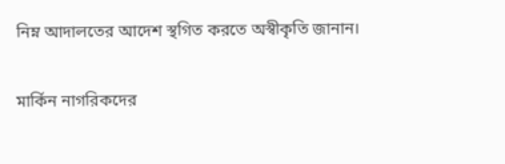নিম্ন আদালতের আদেশ স্থগিত করতে অস্বীকৃতি জানান।

মার্কিন নাগরিকদের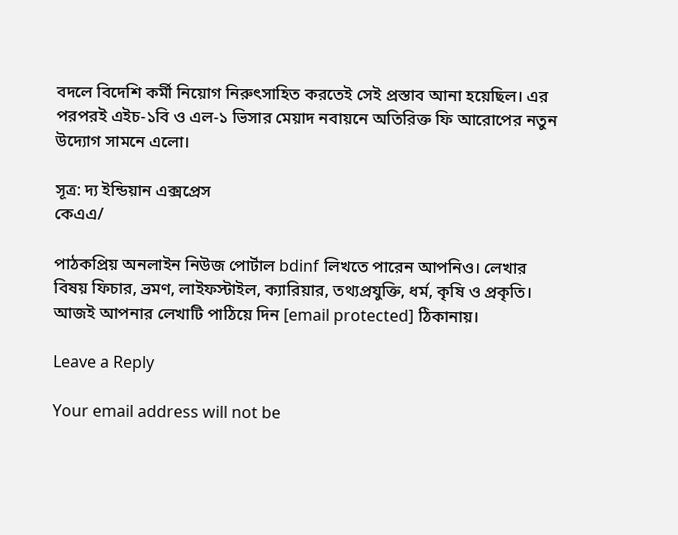বদলে বিদেশি কর্মী নিয়োগ নিরুৎসাহিত করতেই সেই প্রস্তাব আনা হয়েছিল। এর পরপরই এইচ-১বি ও এল-১ ভিসার মেয়াদ নবায়নে অতিরিক্ত ফি আরোপের নতুন উদ্যোগ সামনে এলো।

সূত্র: দ্য ইন্ডিয়ান এক্সপ্রেস
কেএএ/

পাঠকপ্রিয় অনলাইন নিউজ পোর্টাল bdinf লিখতে পারেন আপনিও। লেখার বিষয় ফিচার, ভ্রমণ, লাইফস্টাইল, ক্যারিয়ার, তথ্যপ্রযুক্তি, ধর্ম, কৃষি ও প্রকৃতি। আজই আপনার লেখাটি পাঠিয়ে দিন [email protected] ঠিকানায়।

Leave a Reply

Your email address will not be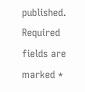published. Required fields are marked *